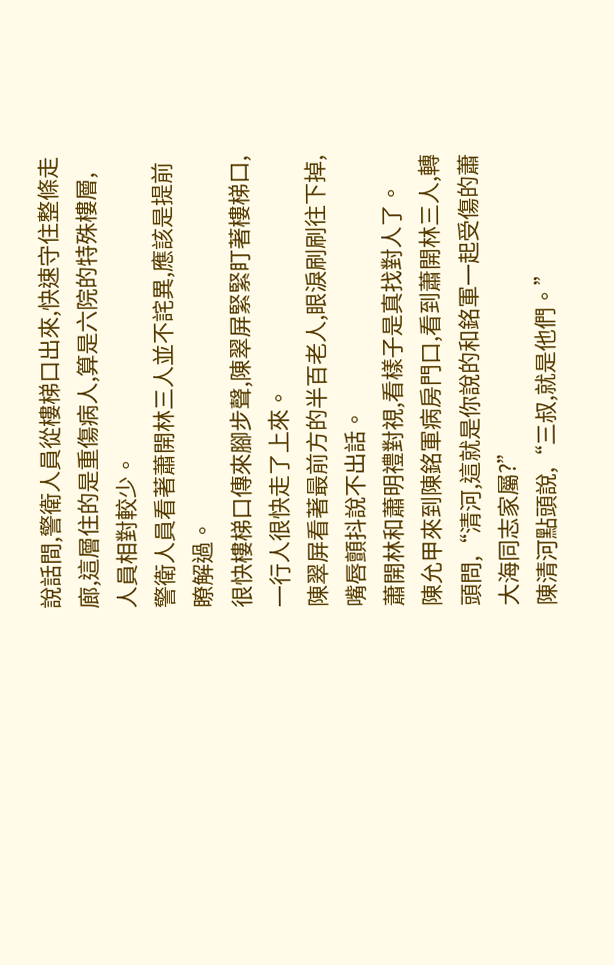說話間,警衛人員從樓梯口出來,快速守住整條走廊,這層住的是重傷病人,算是六院的特殊樓層,人員相對較少。
警衛人員看著蕭開林三人並不詫異,應該是提前瞭解過。
很快樓梯口傳來腳步聲,陳翠屏緊緊盯著樓梯口,一行人很快走了上來。
陳翠屏看著最前方的半百老人,眼淚刷刷往下掉,嘴唇顫抖說不出話。
蕭開林和蕭明禮對視,看樣子是真找對人了。
陳允甲來到陳銘軍病房門口,看到蕭開林三人,轉頭問,“清河,這就是你說的和銘軍一起受傷的蕭大海同志家屬?”
陳清河點頭說,“三叔,就是他們。”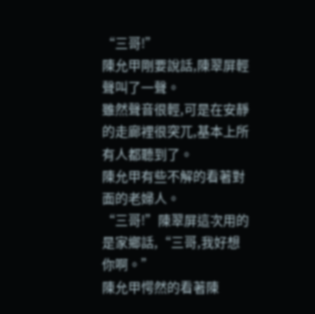“三哥!”
陳允甲剛要說話,陳翠屏輕聲叫了一聲。
雖然聲音很輕,可是在安靜的走廊裡很突兀,基本上所有人都聽到了。
陳允甲有些不解的看著對面的老婦人。
“三哥!”陳翠屏這次用的是家鄉話,“三哥,我好想你啊。”
陳允甲愕然的看著陳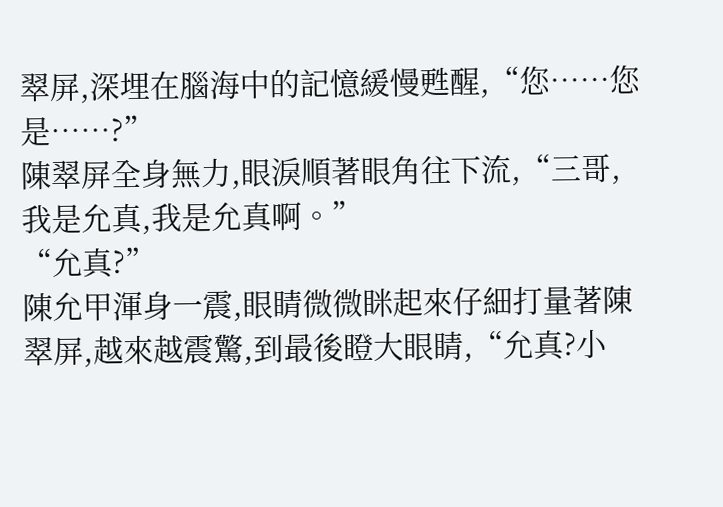翠屏,深埋在腦海中的記憶緩慢甦醒,“您……您是……?”
陳翠屏全身無力,眼淚順著眼角往下流,“三哥,我是允真,我是允真啊。”
“允真?”
陳允甲渾身一震,眼睛微微眯起來仔細打量著陳翠屏,越來越震驚,到最後瞪大眼睛,“允真?小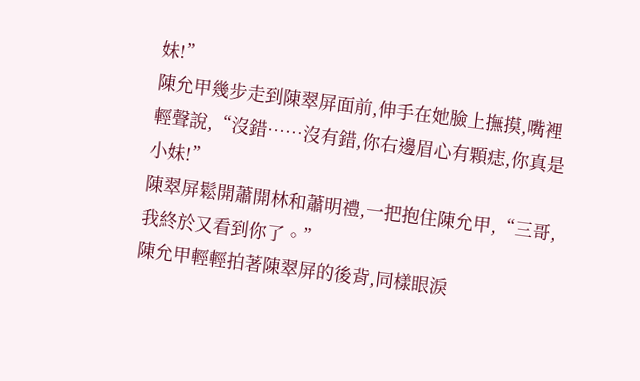妹!”
陳允甲幾步走到陳翠屏面前,伸手在她臉上撫摸,嘴裡輕聲說,“沒錯……沒有錯,你右邊眉心有顆痣,你真是小妹!”
陳翠屏鬆開蕭開林和蕭明禮,一把抱住陳允甲,“三哥,我終於又看到你了。”
陳允甲輕輕拍著陳翠屏的後背,同樣眼淚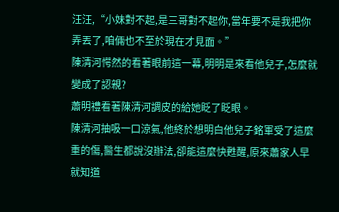汪汪,“小妹對不起,是三哥對不起你,當年要不是我把你弄丟了,咱倆也不至於現在才見面。”
陳清河愕然的看著眼前這一幕,明明是來看他兒子,怎麼就變成了認親?
蕭明禮看著陳清河調皮的給她眨了眨眼。
陳清河抽吸一口涼氣,他終於想明白他兒子銘軍受了這麼重的傷,醫生都說沒辦法,卻能這麼快甦醒,原來蕭家人早就知道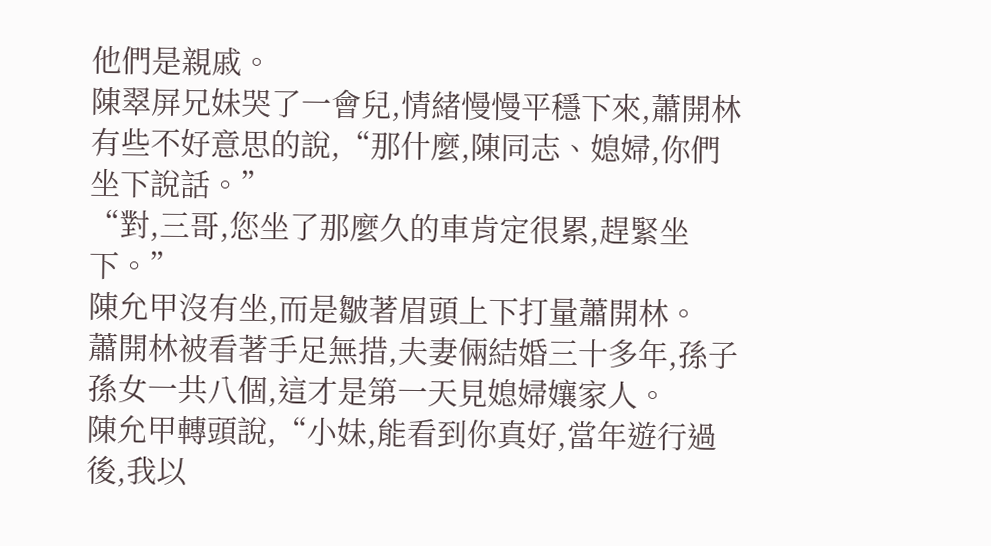他們是親戚。
陳翠屏兄妹哭了一會兒,情緒慢慢平穩下來,蕭開林有些不好意思的說,“那什麼,陳同志、媳婦,你們坐下說話。”
“對,三哥,您坐了那麼久的車肯定很累,趕緊坐下。”
陳允甲沒有坐,而是皺著眉頭上下打量蕭開林。
蕭開林被看著手足無措,夫妻倆結婚三十多年,孫子孫女一共八個,這才是第一天見媳婦孃家人。
陳允甲轉頭說,“小妹,能看到你真好,當年遊行過後,我以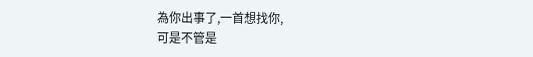為你出事了,一首想找你,
可是不管是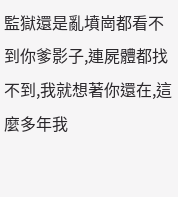監獄還是亂墳崗都看不到你爹影子,連屍體都找不到,我就想著你還在,這麼多年我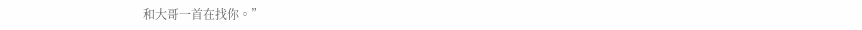和大哥一首在找你。”